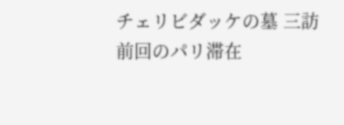チェリビダッケの墓 三訪
前回のパリ滞在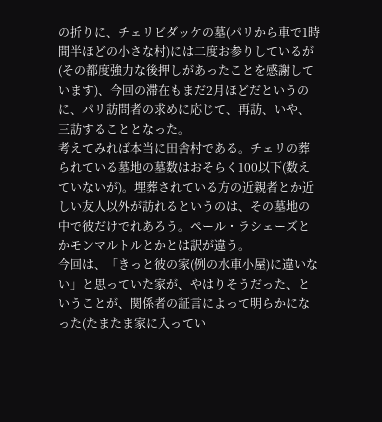の折りに、チェリビダッケの墓(パリから車で1時間半ほどの小さな村)には二度お参りしているが(その都度強力な後押しがあったことを感謝しています)、今回の滞在もまだ2月ほどだというのに、パリ訪問者の求めに応じて、再訪、いや、三訪することとなった。
考えてみれば本当に田舎村である。チェリの葬られている墓地の墓数はおそらく100以下(数えていないが)。埋葬されている方の近親者とか近しい友人以外が訪れるというのは、その墓地の中で彼だけでれあろう。ペール・ラシェーズとかモンマルトルとかとは訳が違う。
今回は、「きっと彼の家(例の水車小屋)に違いない」と思っていた家が、やはりそうだった、ということが、関係者の証言によって明らかになった(たまたま家に入ってい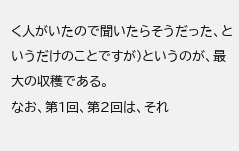く人がいたので聞いたらそうだった、というだけのことですが)というのが、最大の収穫である。
なお、第1回、第2回は、それ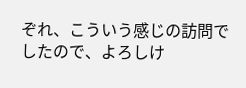ぞれ、こういう感じの訪問でしたので、よろしけ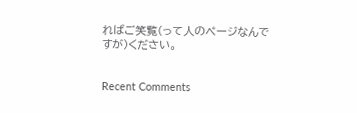ればご笑覧(って人のページなんですが)ください。


Recent Comments